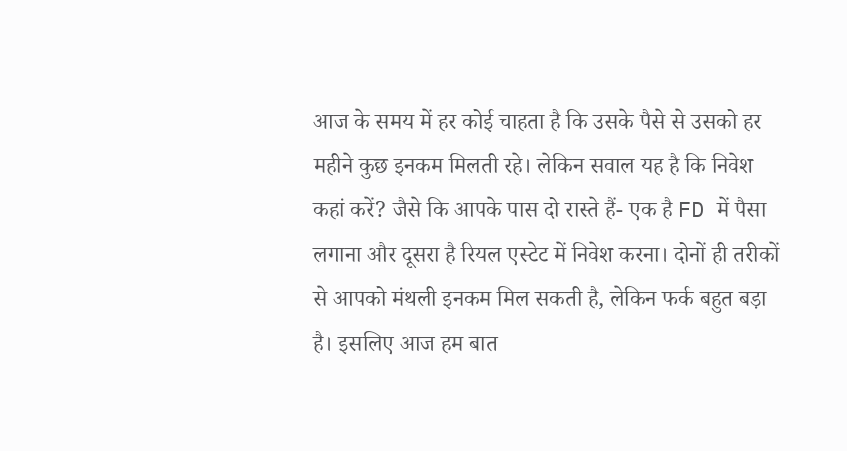आज के समय में हर कोई चाहता है कि उसके पैसे से उसको हर महीने कुछ इनकम मिलती रहे। लेकिन सवाल यह है कि निवेश कहां करें? जैसे कि आपके पास दो रास्ते हैं- एक है FD में पैसा लगाना और दूसरा है रियल एस्टेट में निवेश करना। दोनों ही तरीकों से आपको मंथली इनकम मिल सकती है, लेकिन फर्क बहुत बड़ा है। इसलिए आज हम बात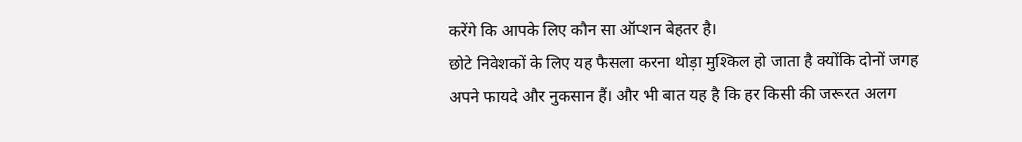करेंगे कि आपके लिए कौन सा ऑप्शन बेहतर है।
छोटे निवेशकों के लिए यह फैसला करना थोड़ा मुश्किल हो जाता है क्योंकि दोनों जगह अपने फायदे और नुकसान हैं। और भी बात यह है कि हर किसी की जरूरत अलग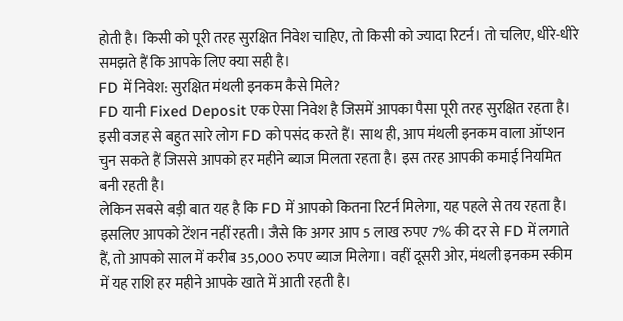होती है। किसी को पूरी तरह सुरक्षित निवेश चाहिए, तो किसी को ज्यादा रिटर्न। तो चलिए, धीरे-धीरे समझते हैं कि आपके लिए क्या सही है।
FD में निवेश: सुरक्षित मंथली इनकम कैसे मिले?
FD यानी Fixed Deposit एक ऐसा निवेश है जिसमें आपका पैसा पूरी तरह सुरक्षित रहता है। इसी वजह से बहुत सारे लोग FD को पसंद करते हैं। साथ ही, आप मंथली इनकम वाला ऑप्शन चुन सकते हैं जिससे आपको हर महीने ब्याज मिलता रहता है। इस तरह आपकी कमाई नियमित बनी रहती है।
लेकिन सबसे बड़ी बात यह है कि FD में आपको कितना रिटर्न मिलेगा, यह पहले से तय रहता है। इसलिए आपको टेंशन नहीं रहती। जैसे कि अगर आप 5 लाख रुपए 7% की दर से FD में लगाते हैं, तो आपको साल में करीब 35,000 रुपए ब्याज मिलेगा। वहीं दूसरी ओर, मंथली इनकम स्कीम में यह राशि हर महीने आपके खाते में आती रहती है।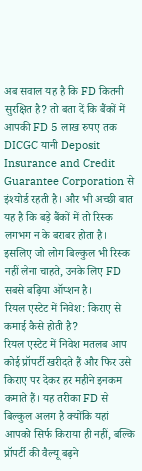अब सवाल यह है कि FD कितनी सुरक्षित है? तो बता दें कि बैंकों में आपकी FD 5 लाख रुपए तक DICGC यानी Deposit Insurance and Credit Guarantee Corporation से इंश्योर्ड रहती है। और भी अच्छी बात यह है कि बड़े बैंकों में तो रिस्क लगभग न के बराबर होता है। इसलिए जो लोग बिल्कुल भी रिस्क नहीं लेना चाहते, उनके लिए FD सबसे बढ़िया ऑप्शन है।
रियल एस्टेट में निवेश: किराए से कमाई कैसे होती है?
रियल एस्टेट में निवेश मतलब आप कोई प्रॉपर्टी खरीदते हैं और फिर उसे किराए पर देकर हर महीने इनकम कमाते हैं। यह तरीका FD से बिल्कुल अलग है क्योंकि यहां आपको सिर्फ किराया ही नहीं, बल्कि प्रॉपर्टी की वैल्यू बढ़ने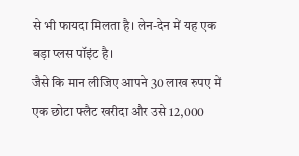से भी फायदा मिलता है। लेन-देन में यह एक बड़ा प्लस पॉइंट है।
जैसे कि मान लीजिए आपने 30 लाख रुपए में एक छोटा फ्लैट खरीदा और उसे 12,000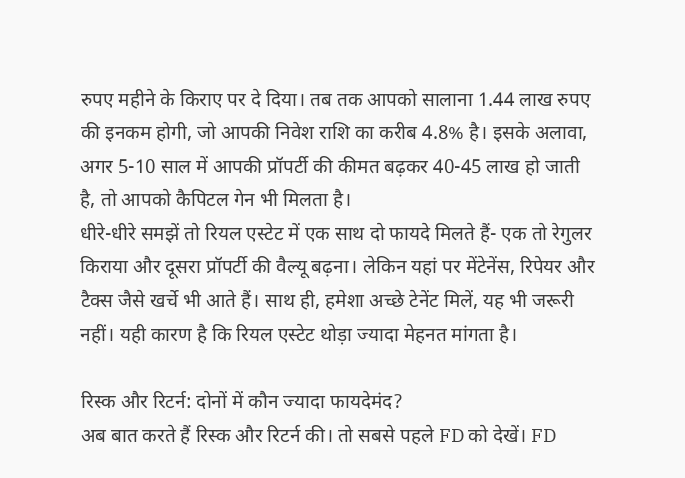रुपए महीने के किराए पर दे दिया। तब तक आपको सालाना 1.44 लाख रुपए की इनकम होगी, जो आपकी निवेश राशि का करीब 4.8% है। इसके अलावा, अगर 5-10 साल में आपकी प्रॉपर्टी की कीमत बढ़कर 40-45 लाख हो जाती है, तो आपको कैपिटल गेन भी मिलता है।
धीरे-धीरे समझें तो रियल एस्टेट में एक साथ दो फायदे मिलते हैं- एक तो रेगुलर किराया और दूसरा प्रॉपर्टी की वैल्यू बढ़ना। लेकिन यहां पर मेंटेनेंस, रिपेयर और टैक्स जैसे खर्चे भी आते हैं। साथ ही, हमेशा अच्छे टेनेंट मिलें, यह भी जरूरी नहीं। यही कारण है कि रियल एस्टेट थोड़ा ज्यादा मेहनत मांगता है।

रिस्क और रिटर्न: दोनों में कौन ज्यादा फायदेमंद?
अब बात करते हैं रिस्क और रिटर्न की। तो सबसे पहले FD को देखें। FD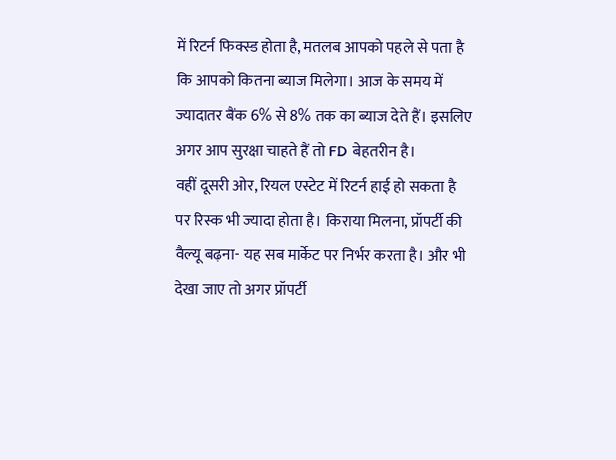में रिटर्न फिक्स्ड होता है, मतलब आपको पहले से पता है कि आपको कितना ब्याज मिलेगा। आज के समय में ज्यादातर बैंक 6% से 8% तक का ब्याज देते हैं। इसलिए अगर आप सुरक्षा चाहते हैं तो FD बेहतरीन है।
वहीं दूसरी ओर, रियल एस्टेट में रिटर्न हाई हो सकता है पर रिस्क भी ज्यादा होता है। किराया मिलना, प्रॉपर्टी की वैल्यू बढ़ना- यह सब मार्केट पर निर्भर करता है। और भी देखा जाए तो अगर प्रॉपर्टी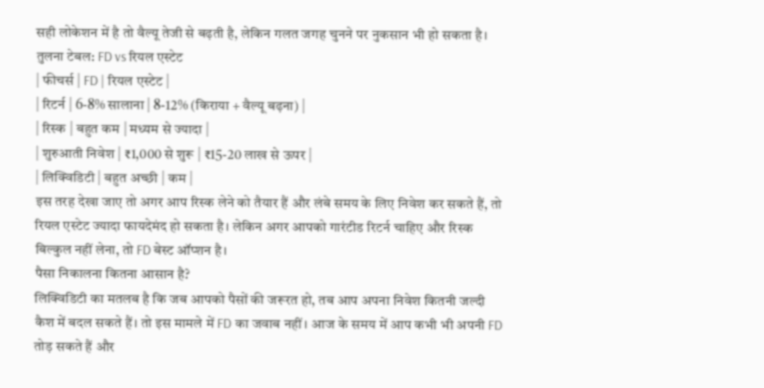सही लोकेशन में है तो वैल्यू तेजी से बढ़ती है, लेकिन गलत जगह चुनने पर नुकसान भी हो सकता है।
तुलना टेबल: FD vs रियल एस्टेट
| फीचर्स | FD | रियल एस्टेट |
| रिटर्न | 6-8% सालाना | 8-12% (किराया + वैल्यू बढ़ना) |
| रिस्क | बहुत कम | मध्यम से ज्यादा |
| शुरुआती निवेश | ₹1,000 से शुरू | ₹15-20 लाख से ऊपर |
| लिक्विडिटी | बहुत अच्छी | कम |
इस तरह देखा जाए तो अगर आप रिस्क लेने को तैयार हैं और लंबे समय के लिए निवेश कर सकते हैं, तो रियल एस्टेट ज्यादा फायदेमंद हो सकता है। लेकिन अगर आपको गारंटीड रिटर्न चाहिए और रिस्क बिल्कुल नहीं लेना, तो FD बेस्ट ऑप्शन है।
पैसा निकालना कितना आसान है?
लिक्विडिटी का मतलब है कि जब आपको पैसों की जरूरत हो, तब आप अपना निवेश कितनी जल्दी कैश में बदल सकते हैं। तो इस मामले में FD का जवाब नहीं। आज के समय में आप कभी भी अपनी FD तोड़ सकते हैं और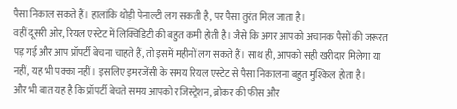पैसा निकाल सकते हैं। हालांकि थोड़ी पेनाल्टी लग सकती है, पर पैसा तुरंत मिल जाता है।
वहीं दूसरी ओर, रियल एस्टेट में लिक्विडिटी की बहुत कमी होती है। जैसे कि अगर आपको अचानक पैसों की जरूरत पड़ गई और आप प्रॉपर्टी बेचना चाहते हैं, तो इसमें महीनों लग सकते हैं। साथ ही, आपको सही खरीदार मिलेगा या नहीं, यह भी पक्का नहीं। इसलिए इमरजेंसी के समय रियल एस्टेट से पैसा निकालना बहुत मुश्किल होता है।
और भी बात यह है कि प्रॉपर्टी बेचते समय आपको रजिस्ट्रेशन, ब्रोकर की फीस और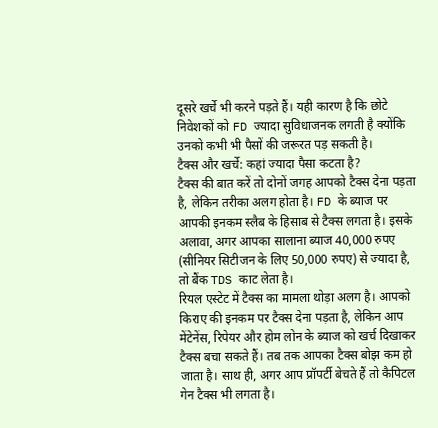दूसरे खर्चे भी करने पड़ते हैं। यही कारण है कि छोटे निवेशकों को FD ज्यादा सुविधाजनक लगती है क्योंकि उनको कभी भी पैसों की जरूरत पड़ सकती है।
टैक्स और खर्चे: कहां ज्यादा पैसा कटता है?
टैक्स की बात करें तो दोनों जगह आपको टैक्स देना पड़ता है, लेकिन तरीका अलग होता है। FD के ब्याज पर आपकी इनकम स्लैब के हिसाब से टैक्स लगता है। इसके अलावा, अगर आपका सालाना ब्याज 40,000 रुपए (सीनियर सिटीजन के लिए 50,000 रुपए) से ज्यादा है, तो बैंक TDS काट लेता है।
रियल एस्टेट में टैक्स का मामला थोड़ा अलग है। आपको किराए की इनकम पर टैक्स देना पड़ता है, लेकिन आप मेंटेनेंस, रिपेयर और होम लोन के ब्याज को खर्च दिखाकर टैक्स बचा सकते हैं। तब तक आपका टैक्स बोझ कम हो जाता है। साथ ही, अगर आप प्रॉपर्टी बेचते हैं तो कैपिटल गेन टैक्स भी लगता है।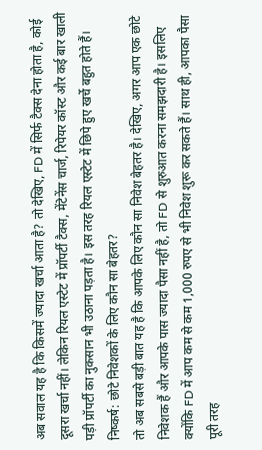अब सवाल यह है कि किसमें ज्यादा खर्चा आता है? तो देखिए, FD में सिर्फ टैक्स देना होता है, कोई दूसरा खर्चा नहीं। लेकिन रियल एस्टेट में प्रॉपर्टी टैक्स, मेंटेनेंस चार्ज, रिपेयर कॉस्ट और कई बार खाली पड़ी प्रॉपर्टी का नुकसान भी उठाना पड़ता है। इस तरह रियल एस्टेट में छिपे हुए खर्चे बहुत होते हैं।
निष्कर्ष: छोटे निवेशकों के लिए कौन सा बेहतर?
तो अब सबसे बड़ी बात यह है कि आपके लिए कौन सा निवेश बेहतर है। देखिए, अगर आप एक छोटे निवेशक हैं और आपके पास ज्यादा पैसा नहीं है, तो FD से शुरुआत करना समझदारी है। इसलिए क्योंकि FD में आप कम से कम 1,000 रुपए से भी निवेश शुरू कर सकते हैं। साथ ही, आपका पैसा पूरी तरह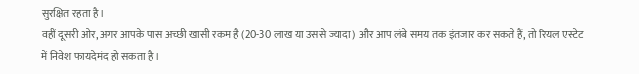सुरक्षित रहता है।
वहीं दूसरी ओर, अगर आपके पास अच्छी खासी रकम है (20-30 लाख या उससे ज्यादा) और आप लंबे समय तक इंतजार कर सकते हैं, तो रियल एस्टेट में निवेश फायदेमंद हो सकता है।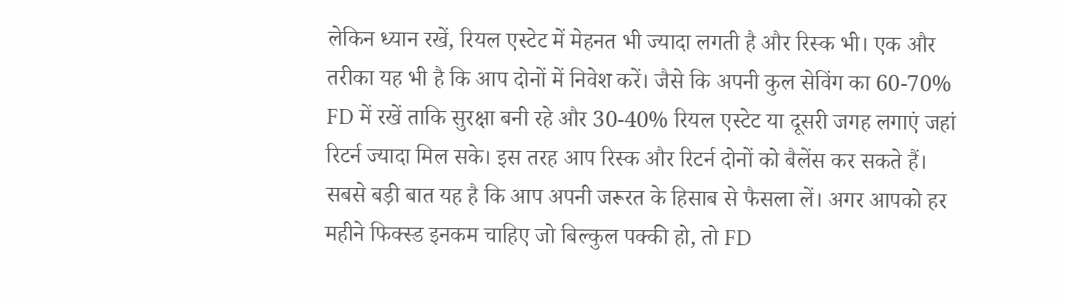लेकिन ध्यान रखें, रियल एस्टेट में मेहनत भी ज्यादा लगती है और रिस्क भी। एक और तरीका यह भी है कि आप दोनों में निवेश करें। जैसे कि अपनी कुल सेविंग का 60-70% FD में रखें ताकि सुरक्षा बनी रहे और 30-40% रियल एस्टेट या दूसरी जगह लगाएं जहां रिटर्न ज्यादा मिल सके। इस तरह आप रिस्क और रिटर्न दोनों को बैलेंस कर सकते हैं।
सबसे बड़ी बात यह है कि आप अपनी जरूरत के हिसाब से फैसला लें। अगर आपको हर महीने फिक्स्ड इनकम चाहिए जो बिल्कुल पक्की हो, तो FD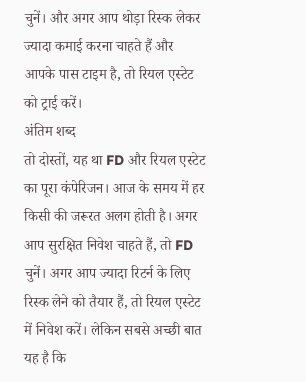चुनें। और अगर आप थोड़ा रिस्क लेकर ज्यादा कमाई करना चाहते हैं और आपके पास टाइम है, तो रियल एस्टेट को ट्राई करें।
अंतिम शब्द
तो दोस्तों, यह था FD और रियल एस्टेट का पूरा कंपेरिजन। आज के समय में हर किसी की जरूरत अलग होती है। अगर आप सुरक्षित निवेश चाहते हैं, तो FD चुनें। अगर आप ज्यादा रिटर्न के लिए रिस्क लेने को तैयार हैं, तो रियल एस्टेट में निवेश करें। लेकिन सबसे अच्छी बात यह है कि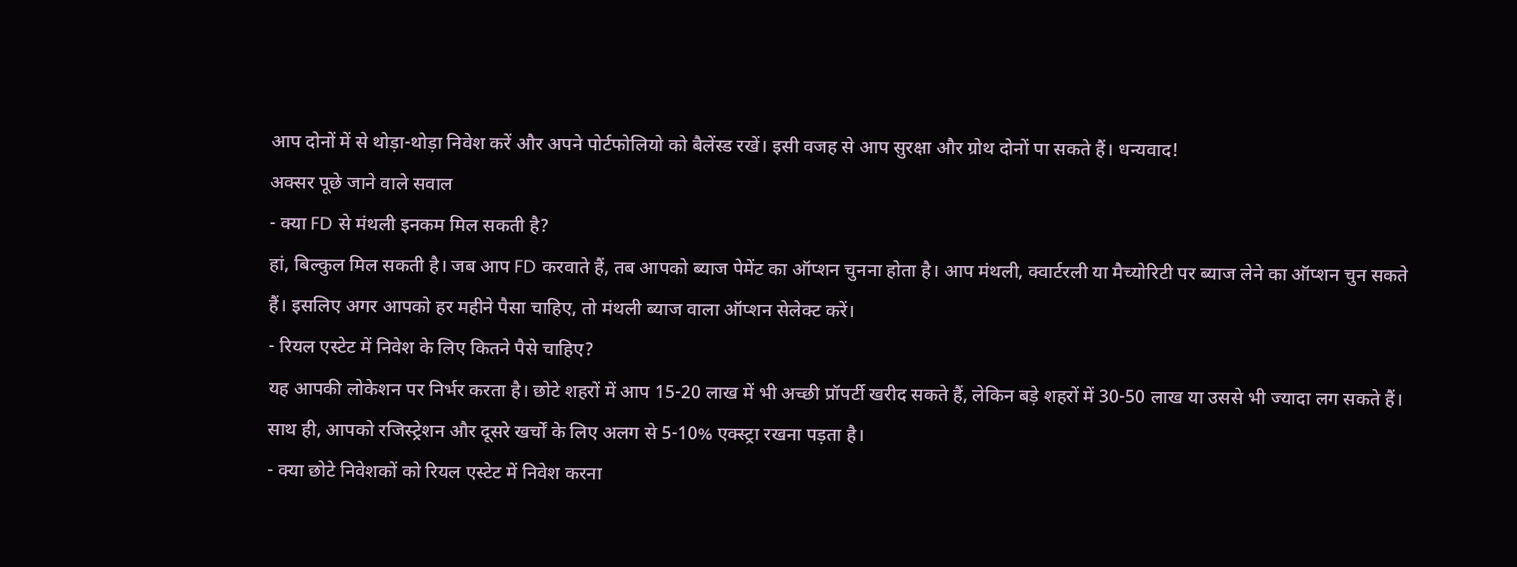आप दोनों में से थोड़ा-थोड़ा निवेश करें और अपने पोर्टफोलियो को बैलेंस्ड रखें। इसी वजह से आप सुरक्षा और ग्रोथ दोनों पा सकते हैं। धन्यवाद!
अक्सर पूछे जाने वाले सवाल
- क्या FD से मंथली इनकम मिल सकती है?
हां, बिल्कुल मिल सकती है। जब आप FD करवाते हैं, तब आपको ब्याज पेमेंट का ऑप्शन चुनना होता है। आप मंथली, क्वार्टरली या मैच्योरिटी पर ब्याज लेने का ऑप्शन चुन सकते हैं। इसलिए अगर आपको हर महीने पैसा चाहिए, तो मंथली ब्याज वाला ऑप्शन सेलेक्ट करें।
- रियल एस्टेट में निवेश के लिए कितने पैसे चाहिए?
यह आपकी लोकेशन पर निर्भर करता है। छोटे शहरों में आप 15-20 लाख में भी अच्छी प्रॉपर्टी खरीद सकते हैं, लेकिन बड़े शहरों में 30-50 लाख या उससे भी ज्यादा लग सकते हैं। साथ ही, आपको रजिस्ट्रेशन और दूसरे खर्चों के लिए अलग से 5-10% एक्स्ट्रा रखना पड़ता है।
- क्या छोटे निवेशकों को रियल एस्टेट में निवेश करना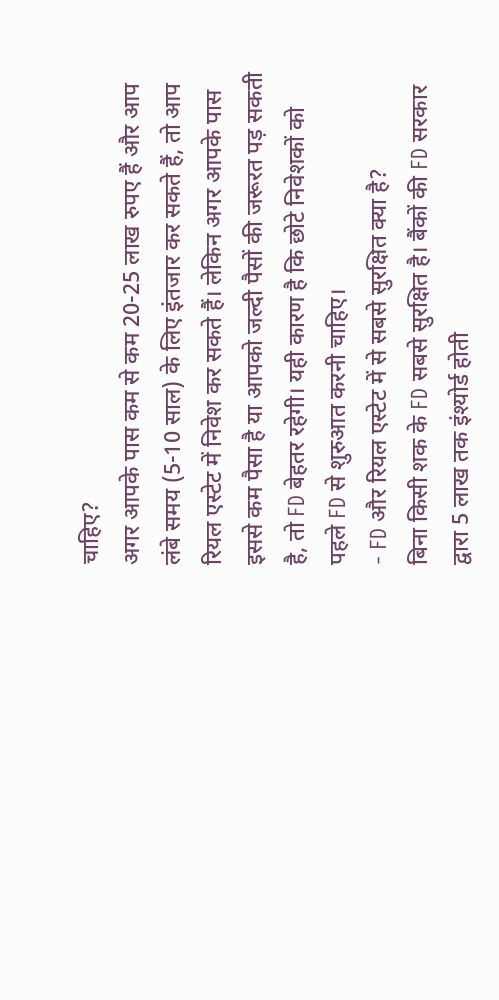चाहिए?
अगर आपके पास कम से कम 20-25 लाख रुपए हैं और आप लंबे समय (5-10 साल) के लिए इंतजार कर सकते हैं, तो आप रियल एस्टेट में निवेश कर सकते हैं। लेकिन अगर आपके पास इससे कम पैसा है या आपको जल्दी पैसों की जरूरत पड़ सकती है, तो FD बेहतर रहेगी। यही कारण है कि छोटे निवेशकों को पहले FD से शुरुआत करनी चाहिए।
- FD और रियल एस्टेट में से सबसे सुरक्षित क्या है?
बिना किसी शक के FD सबसे सुरक्षित है। बैंकों की FD सरकार द्वारा 5 लाख तक इंश्योर्ड होती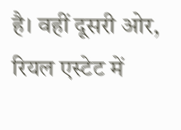है। वहीं दूसरी ओर, रियल एस्टेट में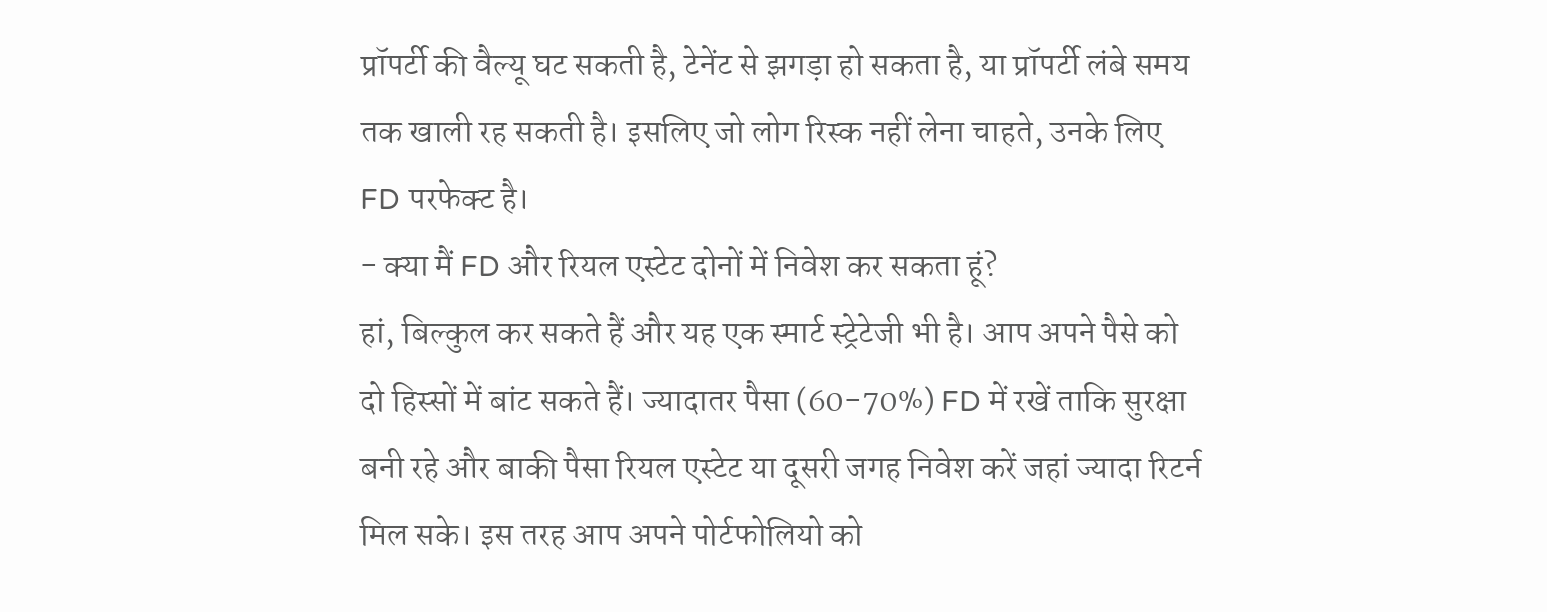प्रॉपर्टी की वैल्यू घट सकती है, टेनेंट से झगड़ा हो सकता है, या प्रॉपर्टी लंबे समय तक खाली रह सकती है। इसलिए जो लोग रिस्क नहीं लेना चाहते, उनके लिए FD परफेक्ट है।
- क्या मैं FD और रियल एस्टेट दोनों में निवेश कर सकता हूं?
हां, बिल्कुल कर सकते हैं और यह एक स्मार्ट स्ट्रेटेजी भी है। आप अपने पैसे को दो हिस्सों में बांट सकते हैं। ज्यादातर पैसा (60-70%) FD में रखें ताकि सुरक्षा बनी रहे और बाकी पैसा रियल एस्टेट या दूसरी जगह निवेश करें जहां ज्यादा रिटर्न मिल सके। इस तरह आप अपने पोर्टफोलियो को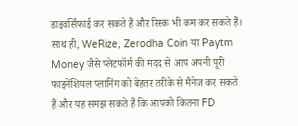डाइवर्सिफाई कर सकते हैं और रिस्क भी कम कर सकते हैं। साथ ही, WeRize, Zerodha Coin या Paytm Money जैसे प्लेटफॉर्म की मदद से आप अपनी पूरी फाइनेंशियल प्लानिंग को बेहतर तरीके से मैनेज कर सकते हैं और यह समझ सकते हैं कि आपको कितना FD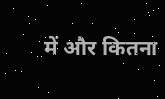में और कितना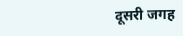दूसरी जगह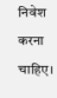निवेश करना चाहिए।